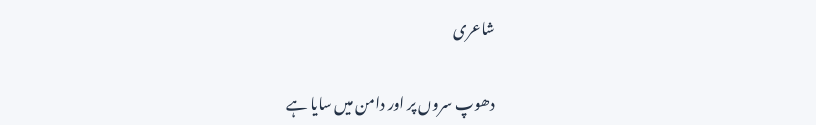شاعری

دھوپ سروں پر اور دامن میں سایا ہے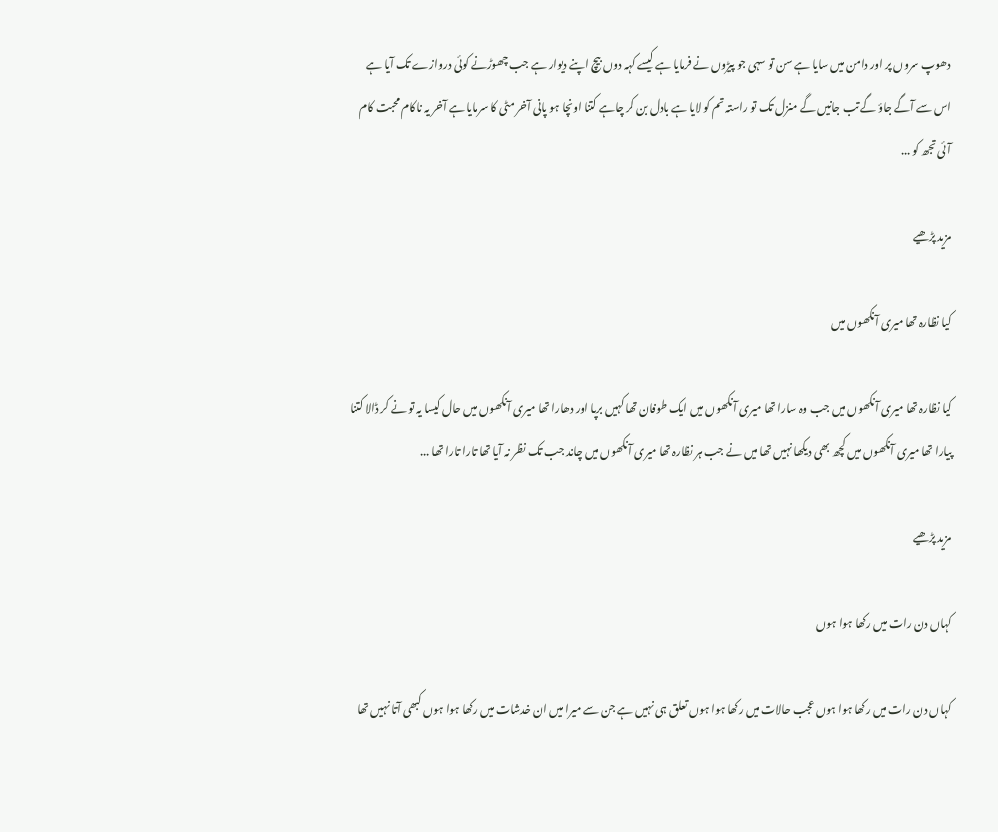دھوپ سروں پر اور دامن میں سایا ہے سن تو سہی جو پیڑوں نے فرمایا ہے کیسے کہہ دوں بیچ اپنے دیوار ہے جب چھوڑنے کوئی دروازے تک آیا ہے اس سے آگے جاؤ گے تب جانیں گے منزل تک تو راستہ تم کو لایا ہے بادل بن کر چاہے کتنا اونچا ہو پانی آخر مٹی کا سرمایا ہے آخر یہ ناکام محبت کام آئی تجھ کو ...

مزید پڑھیے

کیا نظارہ تھا میری آنکھوں میں

کیا نظارہ تھا میری آنکھوں میں جب وہ سارا تھا میری آنکھوں میں ایک طوفان تھا کہیں برپا اور دھارا تھا میری آنکھوں میں حال کیسا یہ تو نے کر ڈالا کتنا پیارا تھا میری آنکھوں میں کچھ بھی دیکھا نہیں تھا میں نے جب ہر نظارہ تھا میری آنکھوں میں چاند جب تک نظر نہ آیا تھا تارا تارا تھا ...

مزید پڑھیے

کہاں دن رات میں رکھا ہوا ہوں

کہاں دن رات میں رکھا ہوا ہوں عجب حالات میں رکھا ہوا ہوں تعلق ہی نہیں ہے جن سے میرا میں ان خدشات میں رکھا ہوا ہوں کبھی آتا نہیں تھا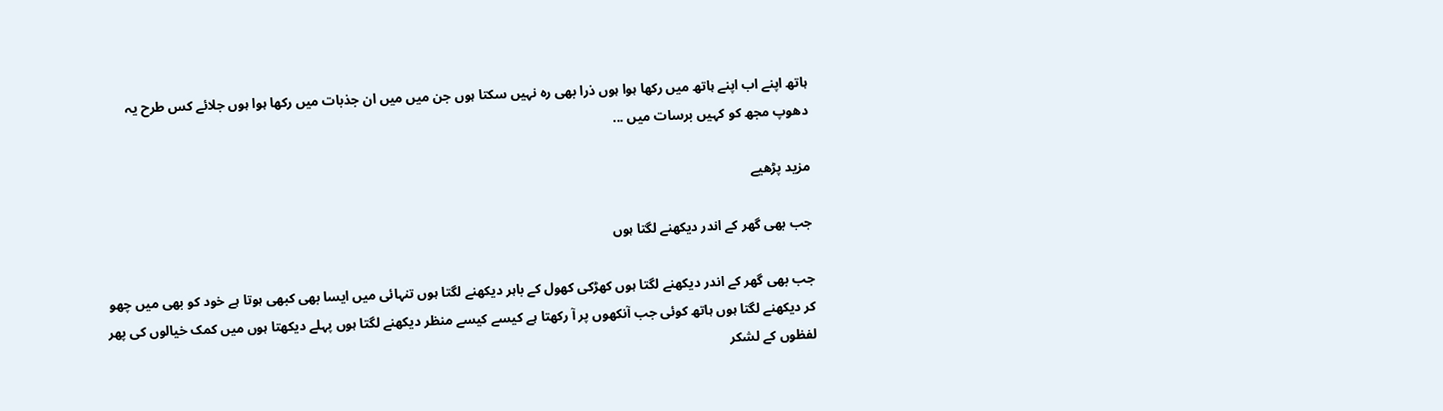ہاتھ اپنے اب اپنے ہاتھ میں رکھا ہوا ہوں ذرا بھی رہ نہیں سکتا ہوں جن میں میں ان جذبات میں رکھا ہوا ہوں جلائے کس طرح یہ دھوپ مجھ کو کہیں برسات میں ...

مزید پڑھیے

جب بھی گھر کے اندر دیکھنے لگتا ہوں

جب بھی گھر کے اندر دیکھنے لگتا ہوں کھڑکی کھول کے باہر دیکھنے لگتا ہوں تنہائی میں ایسا بھی کبھی ہوتا ہے خود کو بھی میں چھو کر دیکھنے لگتا ہوں ہاتھ کوئی جب آنکھوں پر آ رکھتا ہے کیسے کیسے منظر دیکھنے لگتا ہوں پہلے دیکھتا ہوں میں کمک خیالوں کی پھر لفظوں کے لشکر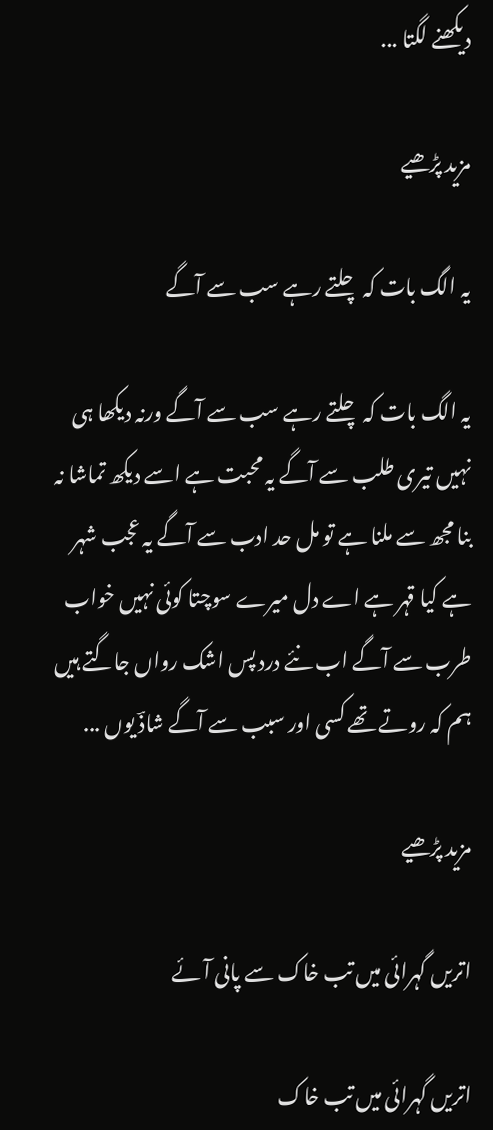دیکھنے لگتا ...

مزید پڑھیے

یہ الگ بات کہ چلتے رہے سب سے آگے

یہ الگ بات کہ چلتے رہے سب سے آگے ورنہ دیکھا ہی نہیں تیری طلب سے آگے یہ محبت ہے اسے دیکھ تماشا نہ بنا مجھ سے ملنا ہے تو مل حد ادب سے آگے یہ عجب شہر ہے کیا قہر ہے اے دل میرے سوچتا کوئی نہیں خواب طرب سے آگے اب نئے درد پس اشک رواں جاگتے ہیں ہم کہ روتے تھے کسی اور سبب سے آگے شاذؔ یوں ...

مزید پڑھیے

اتریں گہرائی میں تب خاک سے پانی آئے

اتریں گہرائی میں تب خاک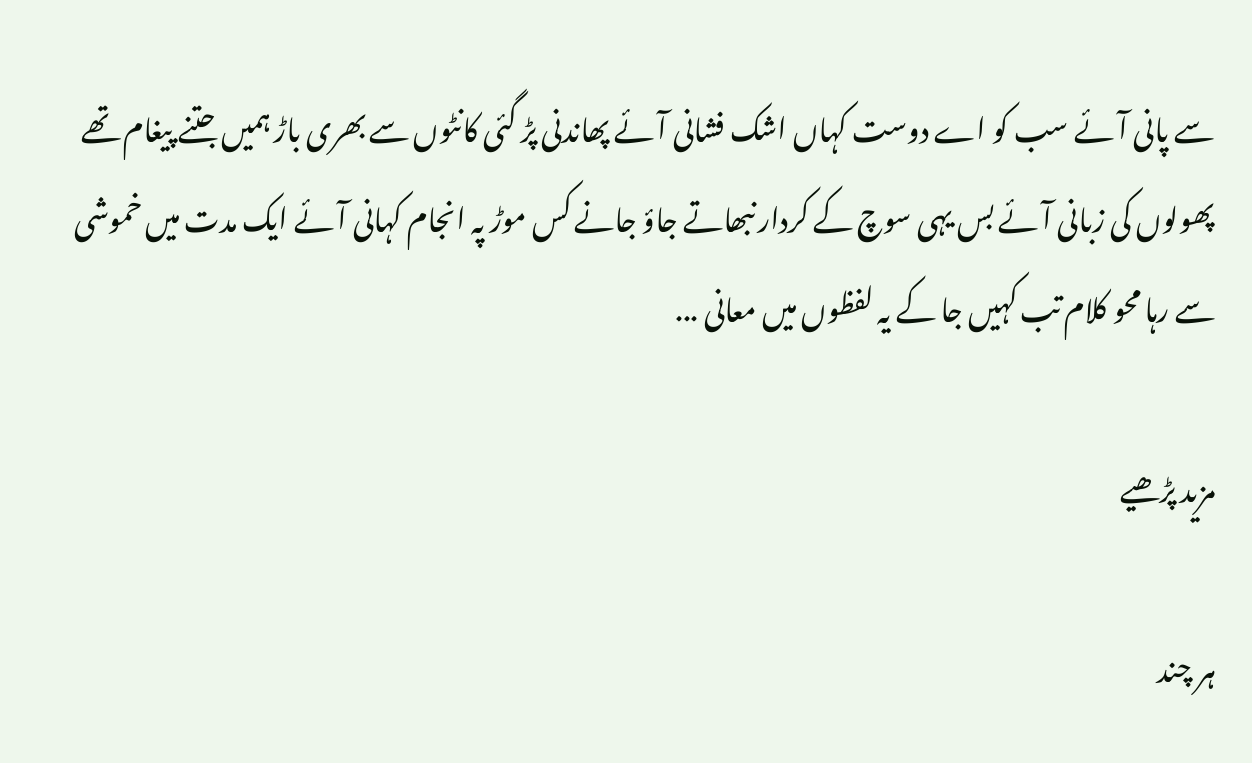سے پانی آئے سب کو اے دوست کہاں اشک فشانی آئے پھاندنی پڑ گئی کانٹوں سے بھری باڑ ہمیں جتنے پیغام تھے پھولوں کی زبانی آئے بس یہی سوچ کے کردار نبھاتے جاؤ جانے کس موڑ پہ انجام کہانی آئے ایک مدت میں خموشی سے رہا محو کلام تب کہیں جا کے یہ لفظوں میں معانی ...

مزید پڑھیے

ہر چند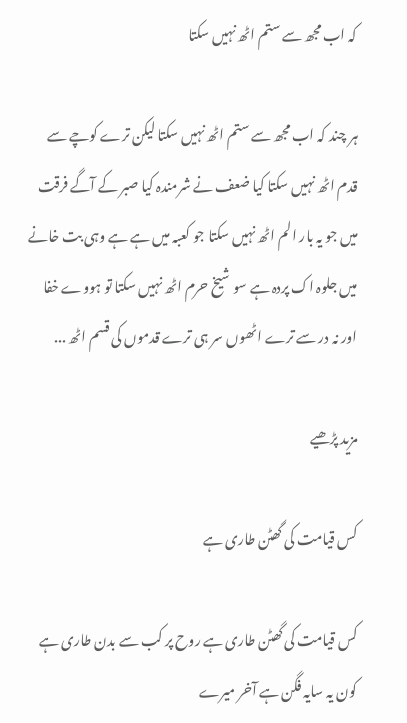کہ اب مجھ سے ستم اٹھ نہیں سکتا

ہر چند کہ اب مجھ سے ستم اٹھ نہیں سکتا لیکن ترے کوچے سے قدم اٹھ نہیں سکتا کیا ضعف نے شرمندہ کیا صبر کے آگے فرقت میں جو یہ بار الم اٹھ نہیں سکتا جو کعبہ میں ہے ہے وہی بت خانے میں جلوہ اک پردہ ہے سو شیخ حرم اٹھ نہیں سکتا تو ہووے خفا اور نہ در سے ترے اٹھوں سر ہی ترے قدموں کی قسم اٹھ ...

مزید پڑھیے

کس قیامت کی گھٹن طاری ہے

کس قیامت کی گھٹن طاری ہے روح پر کب سے بدن طاری ہے کون یہ سایہ فگن ہے آخر میرے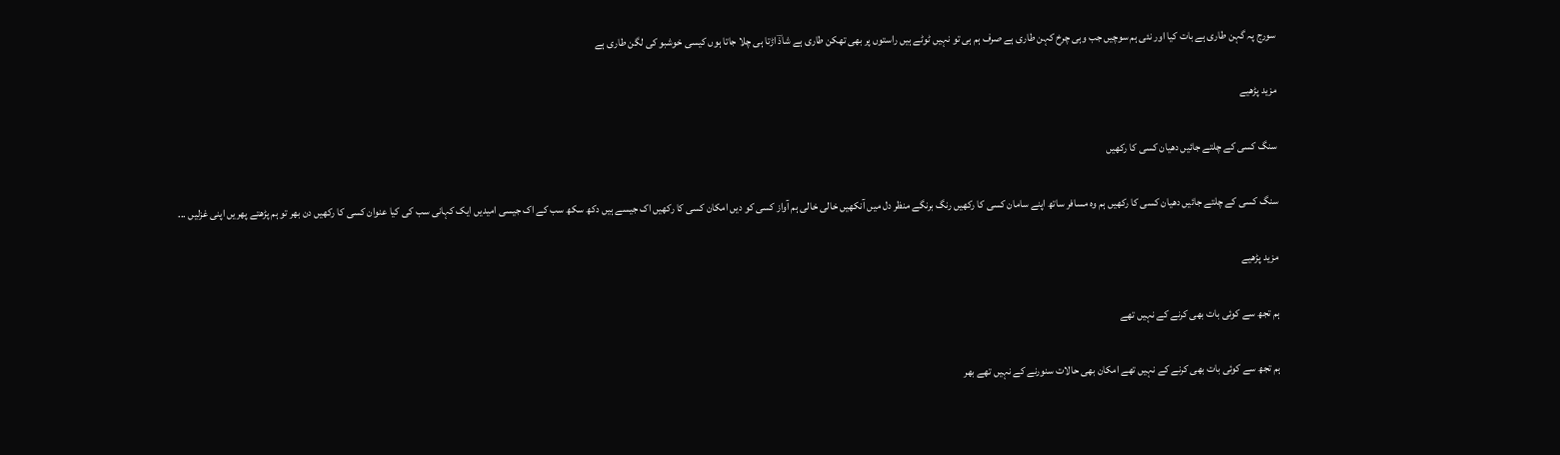سورج پہ گہن طاری ہے بات کیا اور نئی ہم سوچیں جب وہی چرخ کہن طاری ہے صرف ہم ہی تو نہیں ٹوٹے ہیں راستوں پر بھی تھکن طاری ہے شاذؔ اڑتا ہی چلا جاتا ہوں کیسی خوشبو کی لگن طاری ہے

مزید پڑھیے

سنگ کسی کے چلتے جائیں دھیان کسی کا رکھیں

سنگ کسی کے چلتے جائیں دھیان کسی کا رکھیں ہم وہ مسافر ساتھ اپنے سامان کسی کا رکھیں رنگ برنگے منظر دل میں آنکھیں خالی خالی ہم آواز کسی کو دیں امکان کسی کا رکھیں اک جیسے ہیں دکھ سکھ سب کے اک جیسی امیدیں ایک کہانی سب کی کیا عنوان کسی کا رکھیں دن بھر تو ہم پڑھتے پھریں اپنی غزلیں ...

مزید پڑھیے

ہم تجھ سے کوئی بات بھی کرنے کے نہیں تھے

ہم تجھ سے کوئی بات بھی کرنے کے نہیں تھے امکان بھی حالات سنورنے کے نہیں تھے بھر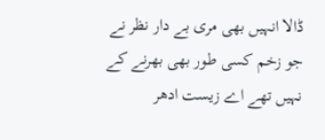ڈالا انہیں بھی مری بے دار نظر نے جو زخم کسی طور بھی بھرنے کے نہیں تھے اے زیست ادھر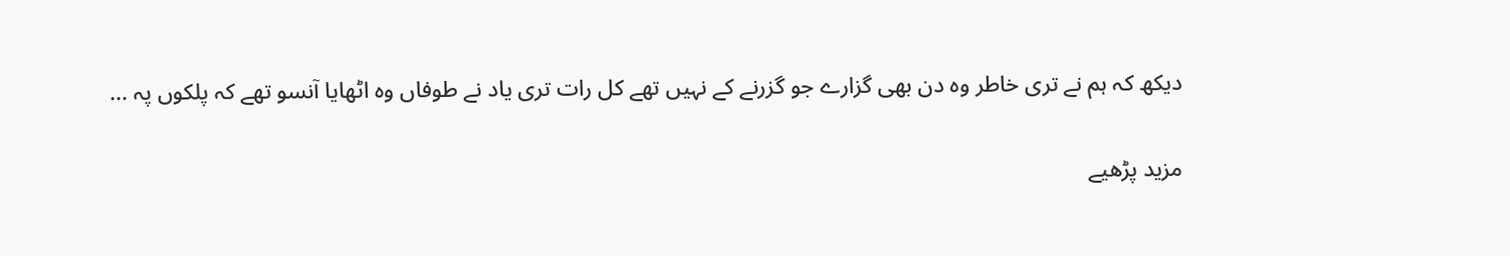دیکھ کہ ہم نے تری خاطر وہ دن بھی گزارے جو گزرنے کے نہیں تھے کل رات تری یاد نے طوفاں وہ اٹھایا آنسو تھے کہ پلکوں پہ ...

مزید پڑھیے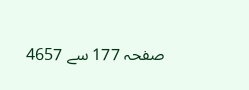صفحہ 177 سے 4657